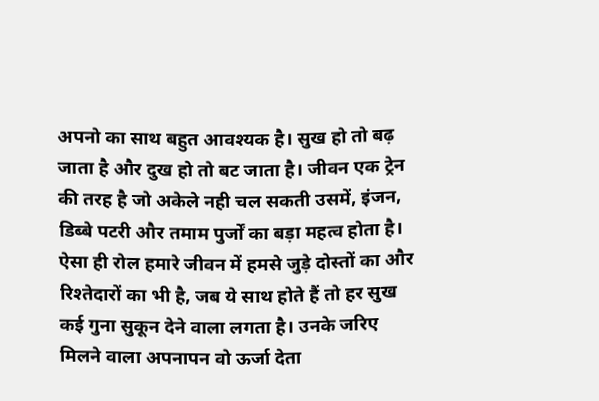अपनो का साथ बहुत आवश्यक है। सुख हो तो बढ़ जाता है और दुख हो तो बट जाता है। जीवन एक ट्रेन की तरह है जो अकेले नही चल सकती उसमें, इंजन, डिब्बे पटरी और तमाम पुर्जों का बड़ा महत्व होता है।
ऐसा ही रोल हमारे जीवन में हमसे जुड़े दोस्तों का और रिश्तेदारों का भी है, जब ये साथ होते हैं तो हर सुख कई गुना सुकून देने वाला लगता है। उनके जरिए मिलने वाला अपनापन वो ऊर्जा देता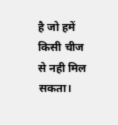है जो हमें किसी चीज से नही मिल सकता।